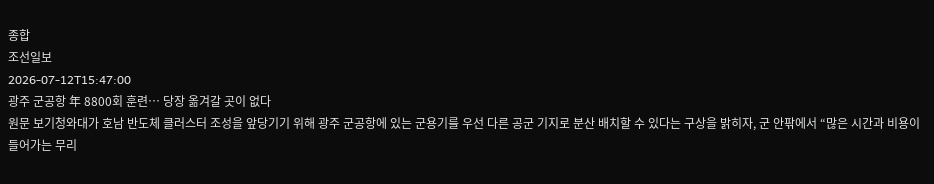종합
조선일보
2026-07-12T15:47:00
광주 군공항 年 8800회 훈련… 당장 옮겨갈 곳이 없다
원문 보기청와대가 호남 반도체 클러스터 조성을 앞당기기 위해 광주 군공항에 있는 군용기를 우선 다른 공군 기지로 분산 배치할 수 있다는 구상을 밝히자, 군 안팎에서 “많은 시간과 비용이 들어가는 무리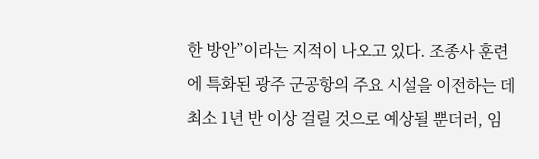한 방안”이라는 지적이 나오고 있다. 조종사 훈련에 특화된 광주 군공항의 주요 시설을 이전하는 데 최소 1년 반 이상 걸릴 것으로 예상될 뿐더러, 임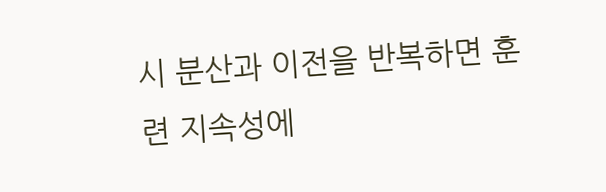시 분산과 이전을 반복하면 훈련 지속성에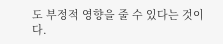도 부정적 영향을 줄 수 있다는 것이다.